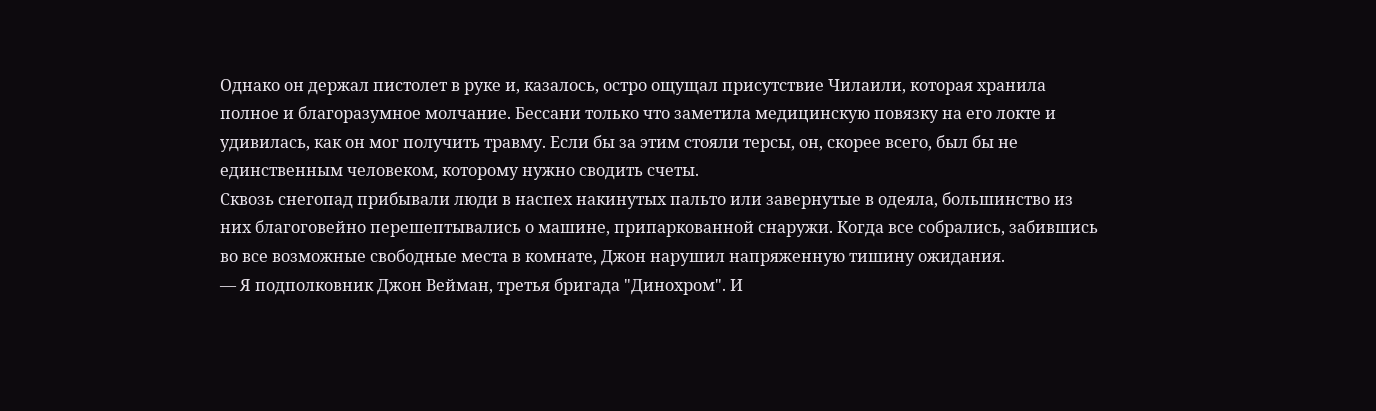Однако он держал пистолет в руке и, казалось, остро ощущал присутствие Чилаили, которая хранила полное и благоразумное молчание. Бессани только что заметила медицинскую повязку на его локте и удивилась, как он мог получить травму. Если бы за этим стояли терсы, он, скорее всего, был бы не единственным человеком, которому нужно сводить счеты.
Сквозь снегопад прибывали люди в наспех накинутых пальто или завернутые в одеяла, большинство из них благоговейно перешептывались о машине, припаркованной снаружи. Когда все собрались, забившись во все возможные свободные места в комнате, Джон нарушил напряженную тишину ожидания.
— Я подполковник Джон Вейман, третья бригада "Динохром". И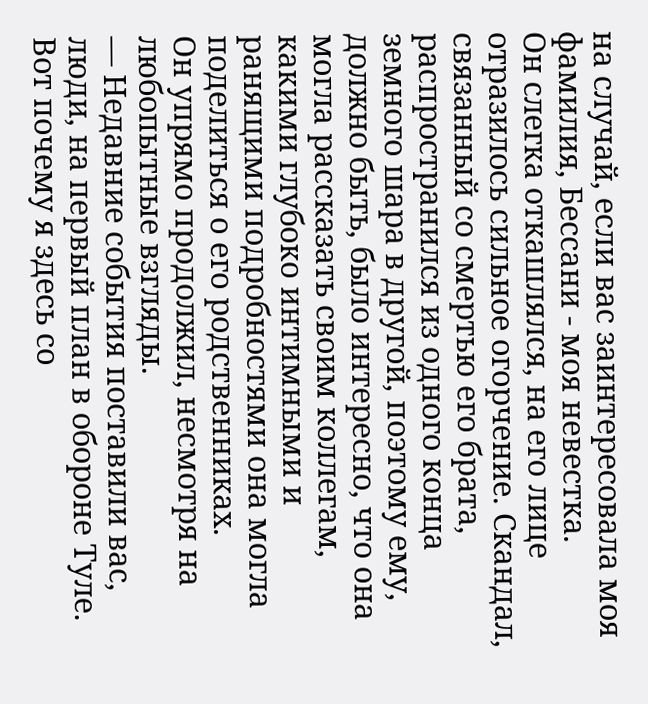на случай, если вас заинтересовала моя фамилия, Бессани - моя невестка.
Он слегка откашлялся, на его лице отразилось сильное огорчение. Скандал, связанный со смертью его брата, распространился из одного конца земного шара в другой, поэтому ему, должно быть, было интересно, что она могла рассказать своим коллегам, какими глубоко интимными и ранящими подробностями она могла поделиться о его родственниках.
Он упрямо продолжил, несмотря на любопытные взгляды.
— Недавние события поставили вас, люди, на первый план в обороне Туле. Вот почему я здесь со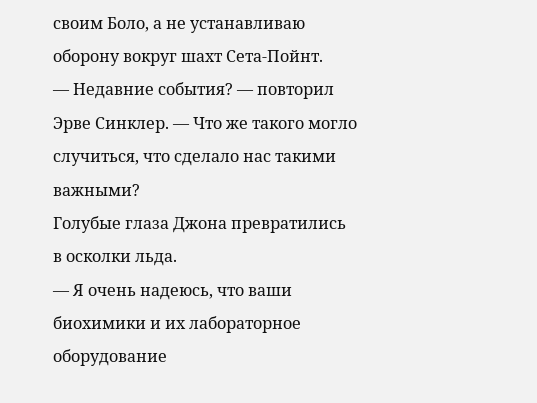своим Боло, а не устанавливаю оборону вокруг шахт Сета-Пойнт.
— Недавние события? — повторил Эрве Синклер. — Что же такого могло случиться, что сделало нас такими важными?
Голубые глаза Джона превратились в осколки льда.
— Я очень надеюсь, что ваши биохимики и их лабораторное оборудование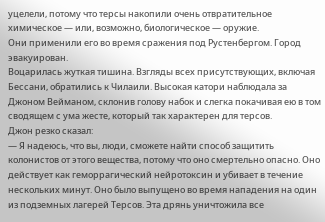уцелели, потому что терсы накопили очень отвратительное химическое — или, возможно, биологическое — оружие.
Они применили его во время сражения под Рустенбергом. Город эвакуирован.
Воцарилась жуткая тишина. Взгляды всех присутствующих, включая Бессани, обратились к Чилаили. Высокая катори наблюдала за Джоном Вейманом, склонив голову набок и слегка покачивая ею в том сводящем с ума жесте, который так характерен для терсов.
Джон резко сказал:
— Я надеюсь, что вы, люди, сможете найти способ защитить колонистов от этого вещества, потому что оно смертельно опасно. Оно действует как геморрагический нейротоксин и убивает в течение нескольких минут. Оно было выпущено во время нападения на один из подземных лагерей Терсов. Эта дрянь уничтожила все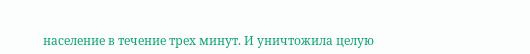население в течение трех минут. И уничтожила целую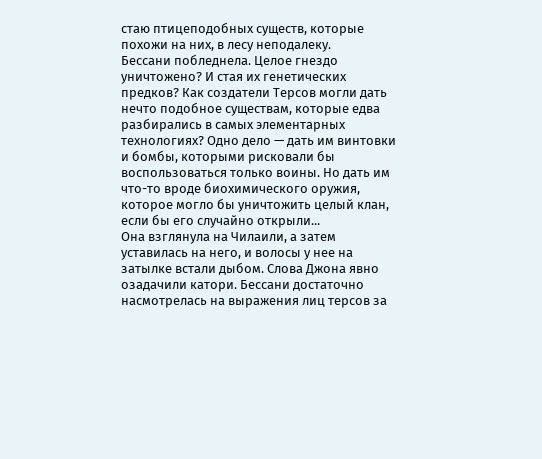стаю птицеподобных существ, которые похожи на них, в лесу неподалеку.
Бессани побледнела. Целое гнездо уничтожено? И стая их генетических предков? Как создатели Терсов могли дать нечто подобное существам, которые едва разбирались в самых элементарных технологиях? Одно дело — дать им винтовки и бомбы, которыми рисковали бы воспользоваться только воины. Но дать им что-то вроде биохимического оружия, которое могло бы уничтожить целый клан, если бы его случайно открыли...
Она взглянула на Чилаили, а затем уставилась на него, и волосы у нее на затылке встали дыбом. Слова Джона явно озадачили катори. Бессани достаточно насмотрелась на выражения лиц терсов за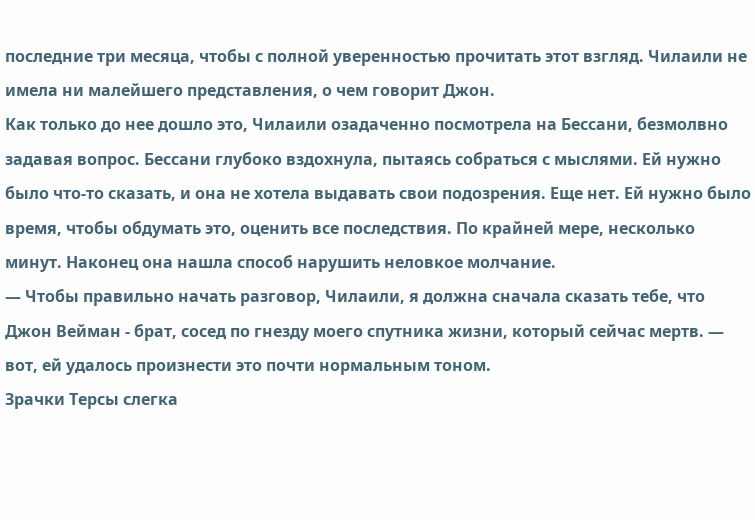последние три месяца, чтобы с полной уверенностью прочитать этот взгляд. Чилаили не имела ни малейшего представления, о чем говорит Джон.
Как только до нее дошло это, Чилаили озадаченно посмотрела на Бессани, безмолвно задавая вопрос. Бессани глубоко вздохнула, пытаясь собраться с мыслями. Ей нужно было что-то сказать, и она не хотела выдавать свои подозрения. Еще нет. Ей нужно было время, чтобы обдумать это, оценить все последствия. По крайней мере, несколько минут. Наконец она нашла способ нарушить неловкое молчание.
— Чтобы правильно начать разговор, Чилаили, я должна сначала сказать тебе, что Джон Вейман - брат, сосед по гнезду моего спутника жизни, который сейчас мертв. — вот, ей удалось произнести это почти нормальным тоном.
Зрачки Терсы слегка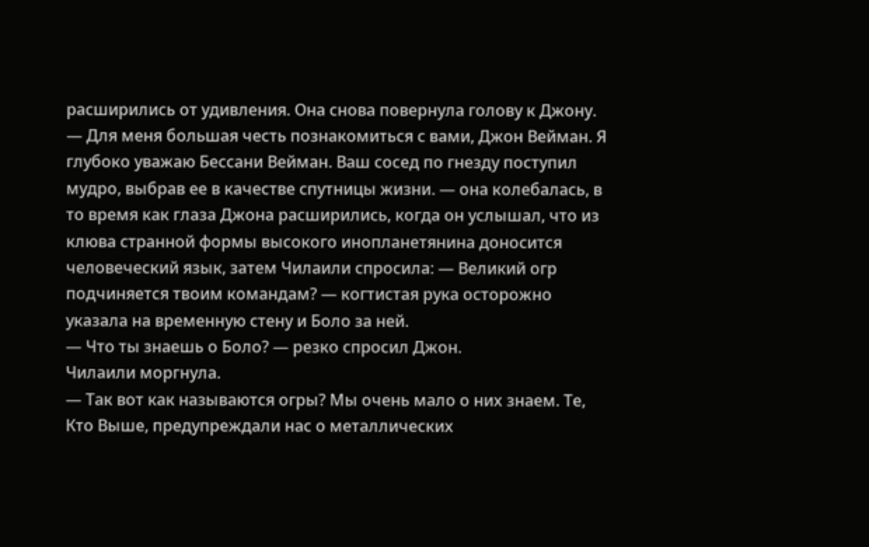расширились от удивления. Она снова повернула голову к Джону.
— Для меня большая честь познакомиться с вами, Джон Вейман. Я глубоко уважаю Бессани Вейман. Ваш сосед по гнезду поступил мудро, выбрав ее в качестве спутницы жизни. — она колебалась, в то время как глаза Джона расширились, когда он услышал, что из клюва странной формы высокого инопланетянина доносится человеческий язык, затем Чилаили спросила: — Великий огр подчиняется твоим командам? — когтистая рука осторожно указала на временную стену и Боло за ней.
— Что ты знаешь о Боло? — резко спросил Джон.
Чилаили моргнула.
— Так вот как называются огры? Мы очень мало о них знаем. Те, Кто Выше, предупреждали нас о металлических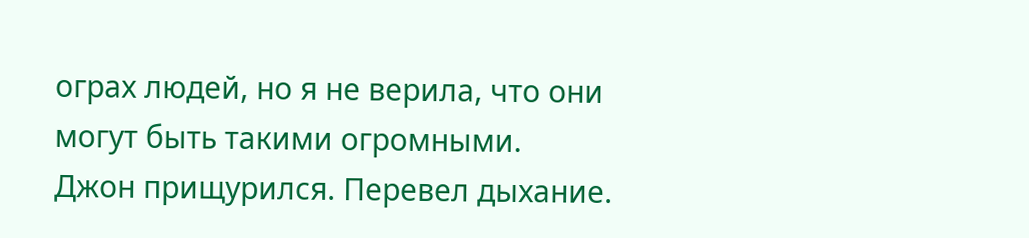ограх людей, но я не верила, что они могут быть такими огромными.
Джон прищурился. Перевел дыхание.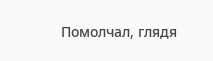Помолчал, глядя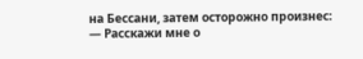на Бессани, затем осторожно произнес:
— Расскажи мне о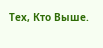Тех, Кто Выше.